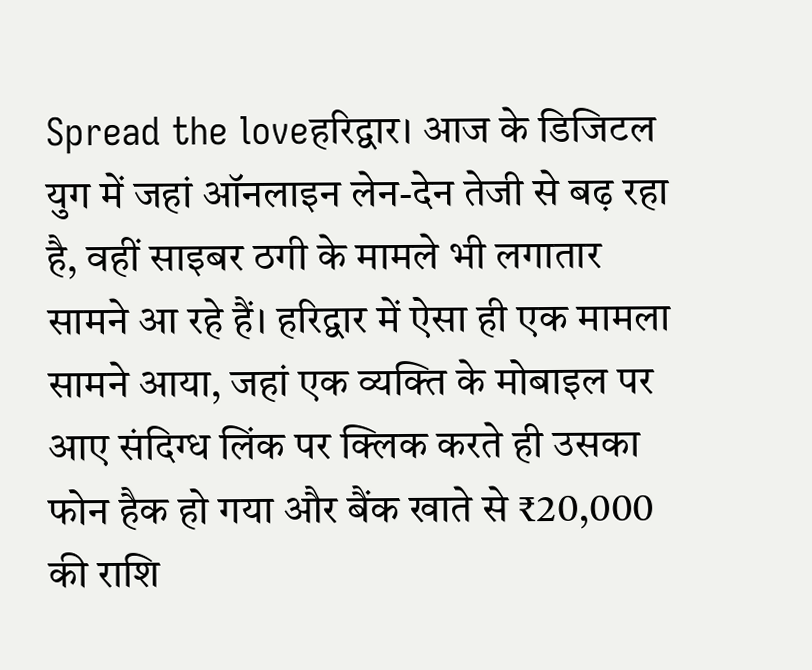Spread the loveहरिद्वार। आज के डिजिटल युग में जहां ऑनलाइन लेन-देन तेजी से बढ़ रहा है, वहीं साइबर ठगी के मामले भी लगातार सामने आ रहे हैं। हरिद्वार में ऐसा ही एक मामला सामने आया, जहां एक व्यक्ति के मोबाइल पर आए संदिग्ध लिंक पर क्लिक करते ही उसका फोन हैक हो गया और बैंक खाते से ₹20,000 की राशि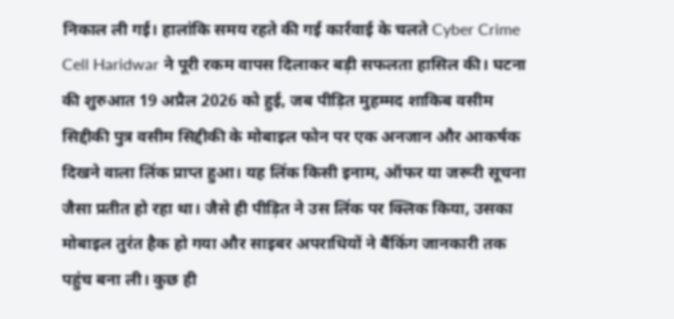निकाल ली गई। हालांकि समय रहते की गई कार्रवाई के चलते Cyber Crime Cell Haridwar ने पूरी रकम वापस दिलाकर बड़ी सफलता हासिल की। घटना की शुरुआत 19 अप्रैल 2026 को हुई, जब पीड़ित मुहम्मद शाकिब वसीम सिद्दीकी पुत्र वसीम सिद्दीकी के मोबाइल फोन पर एक अनजान और आकर्षक दिखने वाला लिंक प्राप्त हुआ। यह लिंक किसी इनाम, ऑफर या जरूरी सूचना जैसा प्रतीत हो रहा था। जैसे ही पीड़ित ने उस लिंक पर क्लिक किया, उसका मोबाइल तुरंत हैक हो गया और साइबर अपराधियों ने बैंकिंग जानकारी तक पहुंच बना ली। कुछ ही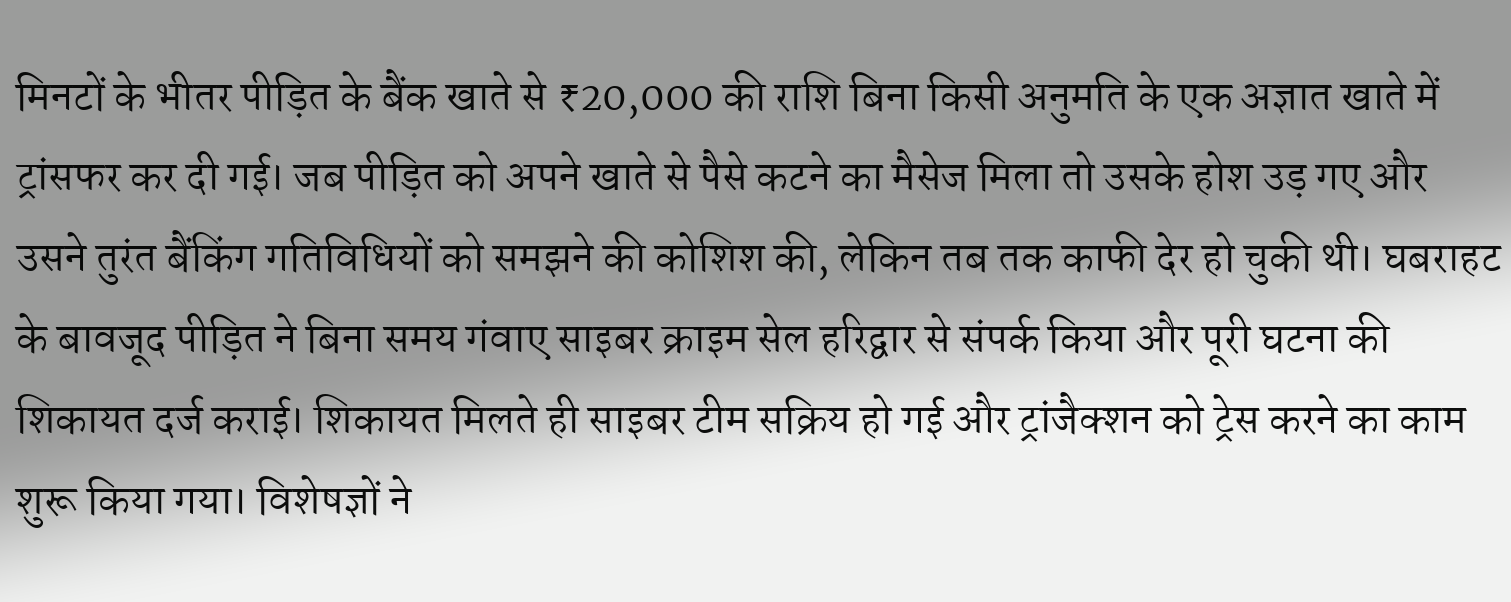मिनटों के भीतर पीड़ित के बैंक खाते से ₹20,000 की राशि बिना किसी अनुमति के एक अज्ञात खाते में ट्रांसफर कर दी गई। जब पीड़ित को अपने खाते से पैसे कटने का मैसेज मिला तो उसके होश उड़ गए और उसने तुरंत बैंकिंग गतिविधियों को समझने की कोशिश की, लेकिन तब तक काफी देर हो चुकी थी। घबराहट के बावजूद पीड़ित ने बिना समय गंवाए साइबर क्राइम सेल हरिद्वार से संपर्क किया और पूरी घटना की शिकायत दर्ज कराई। शिकायत मिलते ही साइबर टीम सक्रिय हो गई और ट्रांजैक्शन को ट्रेस करने का काम शुरू किया गया। विशेषज्ञों ने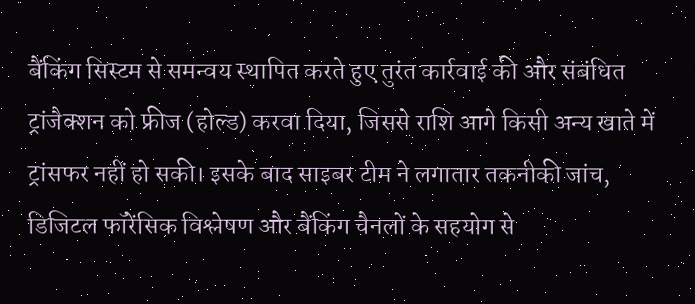बैंकिंग सिस्टम से समन्वय स्थापित करते हुए तुरंत कार्रवाई की और संबंधित ट्रांजैक्शन को फ्रीज (होल्ड) करवा दिया, जिससे राशि आगे किसी अन्य खाते में ट्रांसफर नहीं हो सकी। इसके बाद साइबर टीम ने लगातार तकनीकी जांच, डिजिटल फॉरेंसिक विश्लेषण और बैंकिंग चैनलों के सहयोग से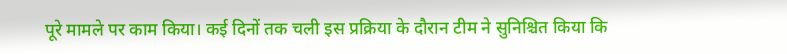पूरे मामले पर काम किया। कई दिनों तक चली इस प्रक्रिया के दौरान टीम ने सुनिश्चित किया कि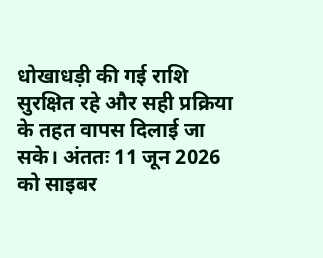धोखाधड़ी की गई राशि सुरक्षित रहे और सही प्रक्रिया के तहत वापस दिलाई जा सके। अंततः 11 जून 2026 को साइबर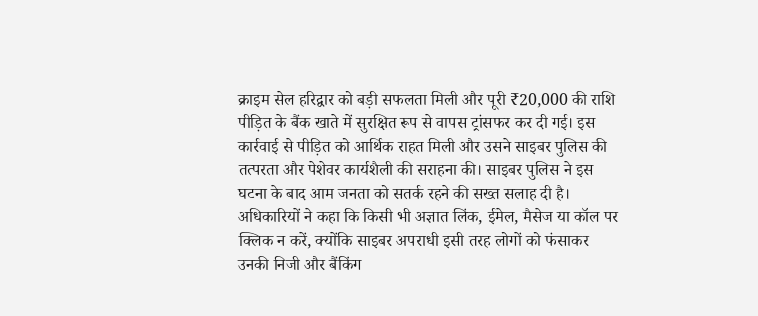क्राइम सेल हरिद्वार को बड़ी सफलता मिली और पूरी ₹20,000 की राशि पीड़ित के बैंक खाते में सुरक्षित रूप से वापस ट्रांसफर कर दी गई। इस कार्रवाई से पीड़ित को आर्थिक राहत मिली और उसने साइबर पुलिस की तत्परता और पेशेवर कार्यशैली की सराहना की। साइबर पुलिस ने इस घटना के बाद आम जनता को सतर्क रहने की सख्त सलाह दी है। अधिकारियों ने कहा कि किसी भी अज्ञात लिंक, ईमेल, मैसेज या कॉल पर क्लिक न करें, क्योंकि साइबर अपराधी इसी तरह लोगों को फंसाकर उनकी निजी और बैंकिंग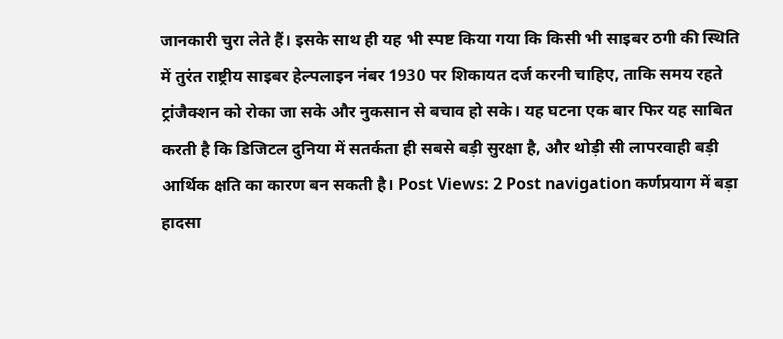जानकारी चुरा लेते हैं। इसके साथ ही यह भी स्पष्ट किया गया कि किसी भी साइबर ठगी की स्थिति में तुरंत राष्ट्रीय साइबर हेल्पलाइन नंबर 1930 पर शिकायत दर्ज करनी चाहिए, ताकि समय रहते ट्रांजैक्शन को रोका जा सके और नुकसान से बचाव हो सके। यह घटना एक बार फिर यह साबित करती है कि डिजिटल दुनिया में सतर्कता ही सबसे बड़ी सुरक्षा है, और थोड़ी सी लापरवाही बड़ी आर्थिक क्षति का कारण बन सकती है। Post Views: 2 Post navigation कर्णप्रयाग में बड़ा हादसा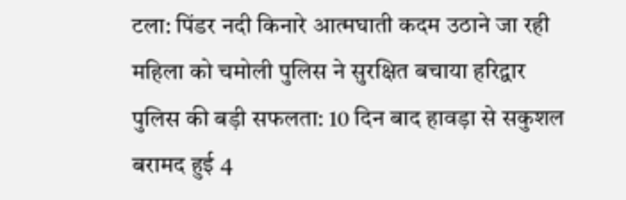टला: पिंडर नदी किनारे आत्मघाती कदम उठाने जा रही महिला को चमोली पुलिस ने सुरक्षित बचाया हरिद्वार पुलिस की बड़ी सफलता: 10 दिन बाद हावड़ा से सकुशल बरामद हुई 4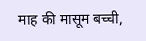माह की मासूम बच्ची,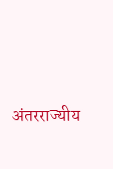अंतरराज्यीय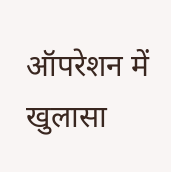ऑपरेशन में खुलासा